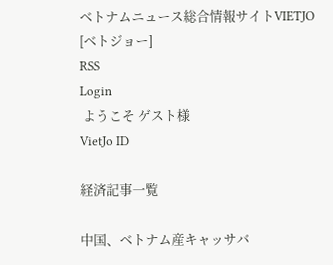ベトナムニュース総合情報サイトVIETJO [ベトジョー]
RSS
Login
 ようこそ ゲスト様
VietJo ID

経済記事一覧

中国、ベトナム産キャッサバ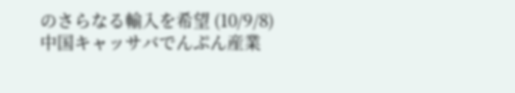のさらなる輸入を希望 (10/9/8)
中国キャッサバでんぷん産業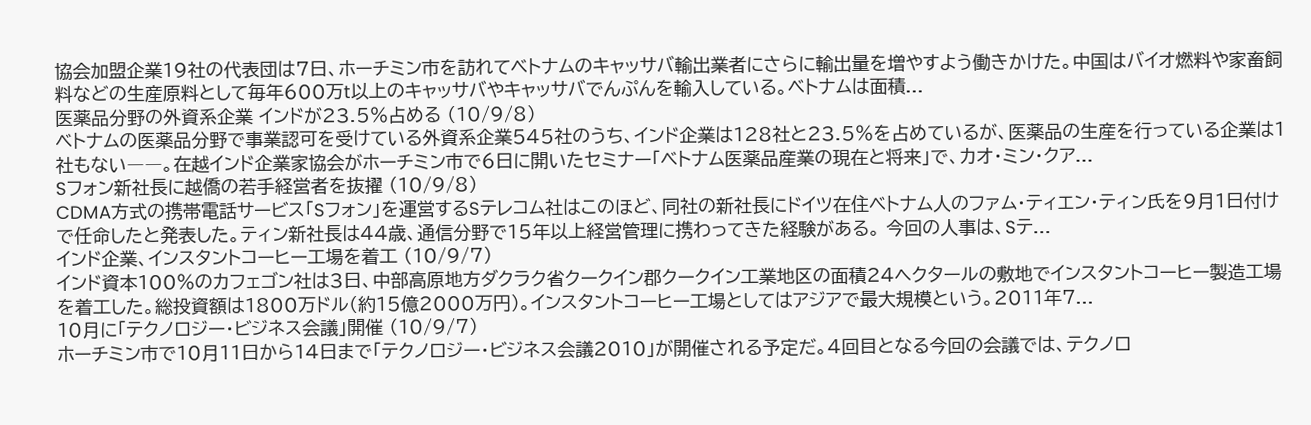協会加盟企業19社の代表団は7日、ホーチミン市を訪れてベトナムのキャッサバ輸出業者にさらに輸出量を増やすよう働きかけた。中国はバイオ燃料や家畜飼料などの生産原料として毎年600万t以上のキャッサバやキャッサバでんぷんを輸入している。ベトナムは面積...
医薬品分野の外資系企業 インドが23.5%占める (10/9/8)
ベトナムの医薬品分野で事業認可を受けている外資系企業545社のうち、インド企業は128社と23.5%を占めているが、医薬品の生産を行っている企業は1社もない――。在越インド企業家協会がホーチミン市で6日に開いたセミナー「ベトナム医薬品産業の現在と将来」で、カオ・ミン・クア...
Sフォン新社長に越僑の若手経営者を抜擢 (10/9/8)
CDMA方式の携帯電話サービス「Sフォン」を運営するSテレコム社はこのほど、同社の新社長にドイツ在住ベトナム人のファム・ティエン・ティン氏を9月1日付けで任命したと発表した。ティン新社長は44歳、通信分野で15年以上経営管理に携わってきた経験がある。 今回の人事は、Sテ...
インド企業、インスタントコーヒー工場を着工 (10/9/7)
インド資本100%のカフェゴン社は3日、中部高原地方ダクラク省クークイン郡クークイン工業地区の面積24ヘクタールの敷地でインスタントコーヒー製造工場を着工した。総投資額は1800万ドル(約15億2000万円)。インスタントコーヒー工場としてはアジアで最大規模という。2011年7...
10月に「テクノロジー・ビジネス会議」開催 (10/9/7)
ホーチミン市で10月11日から14日まで「テクノロジー・ビジネス会議2010」が開催される予定だ。4回目となる今回の会議では、テクノロ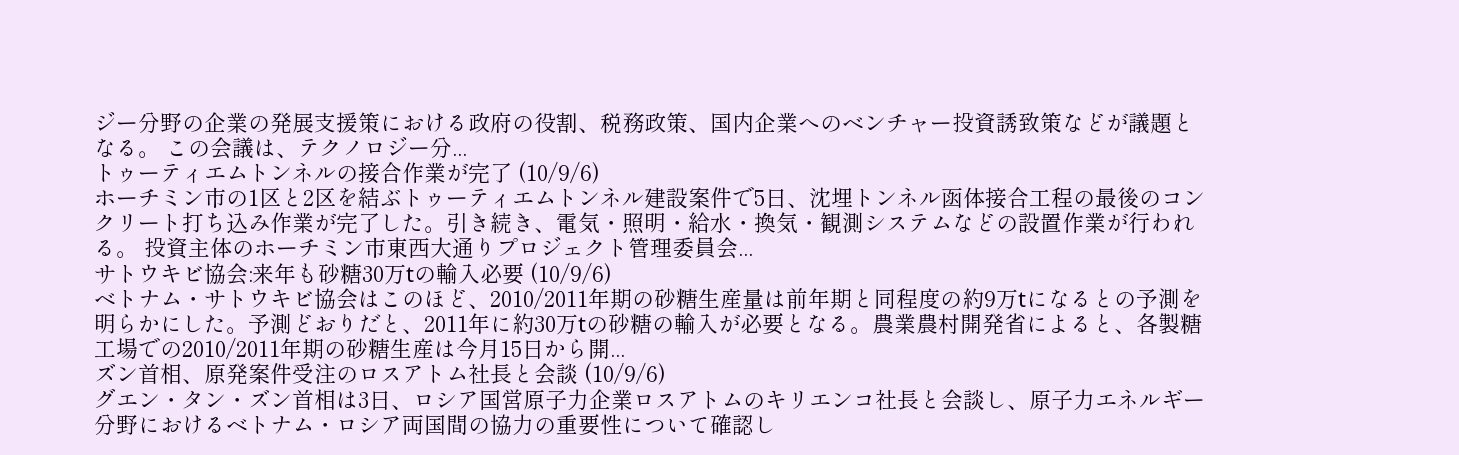ジー分野の企業の発展支援策における政府の役割、税務政策、国内企業へのベンチャー投資誘致策などが議題となる。 この会議は、テクノロジー分...
トゥーティエムトンネルの接合作業が完了 (10/9/6)
ホーチミン市の1区と2区を結ぶトゥーティエムトンネル建設案件で5日、沈埋トンネル函体接合工程の最後のコンクリート打ち込み作業が完了した。引き続き、電気・照明・給水・換気・観測システムなどの設置作業が行われる。 投資主体のホーチミン市東西大通りプロジェクト管理委員会...
サトウキビ協会:来年も砂糖30万tの輸入必要 (10/9/6)
ベトナム・サトウキビ協会はこのほど、2010/2011年期の砂糖生産量は前年期と同程度の約9万tになるとの予測を明らかにした。予測どおりだと、2011年に約30万tの砂糖の輸入が必要となる。農業農村開発省によると、各製糖工場での2010/2011年期の砂糖生産は今月15日から開...
ズン首相、原発案件受注のロスアトム社長と会談 (10/9/6)
グエン・タン・ズン首相は3日、ロシア国営原子力企業ロスアトムのキリエンコ社長と会談し、原子力エネルギー分野におけるベトナム・ロシア両国間の協力の重要性について確認し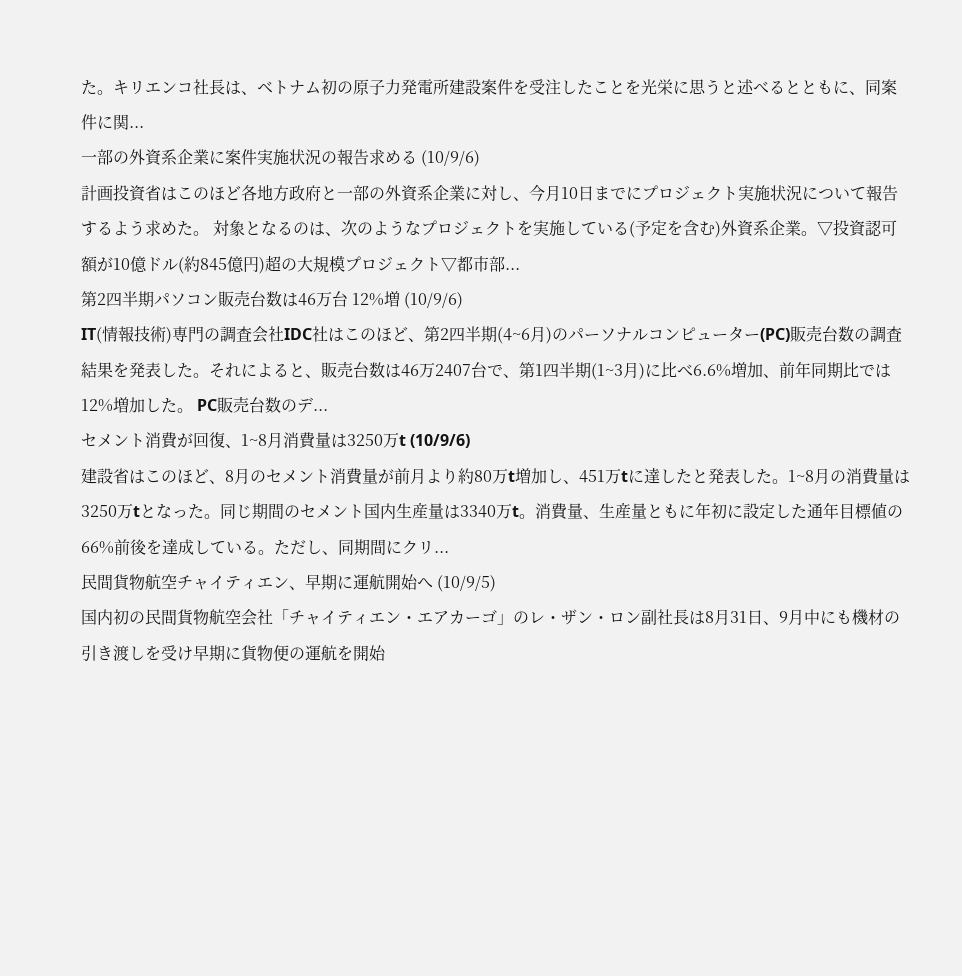た。キリエンコ社長は、ベトナム初の原子力発電所建設案件を受注したことを光栄に思うと述べるとともに、同案件に関...
一部の外資系企業に案件実施状況の報告求める (10/9/6)
計画投資省はこのほど各地方政府と一部の外資系企業に対し、今月10日までにプロジェクト実施状況について報告するよう求めた。 対象となるのは、次のようなプロジェクトを実施している(予定を含む)外資系企業。▽投資認可額が10億ドル(約845億円)超の大規模プロジェクト▽都市部...
第2四半期パソコン販売台数は46万台 12%増 (10/9/6)
IT(情報技術)専門の調査会社IDC社はこのほど、第2四半期(4~6月)のパーソナルコンピューター(PC)販売台数の調査結果を発表した。それによると、販売台数は46万2407台で、第1四半期(1~3月)に比べ6.6%増加、前年同期比では12%増加した。 PC販売台数のデ...
セメント消費が回復、1~8月消費量は3250万t (10/9/6)
建設省はこのほど、8月のセメント消費量が前月より約80万t増加し、451万tに達したと発表した。1~8月の消費量は3250万tとなった。同じ期間のセメント国内生産量は3340万t。消費量、生産量ともに年初に設定した通年目標値の66%前後を達成している。ただし、同期間にクリ...
民間貨物航空チャイティエン、早期に運航開始へ (10/9/5)
国内初の民間貨物航空会社「チャイティエン・エアカーゴ」のレ・ザン・ロン副社長は8月31日、9月中にも機材の引き渡しを受け早期に貨物便の運航を開始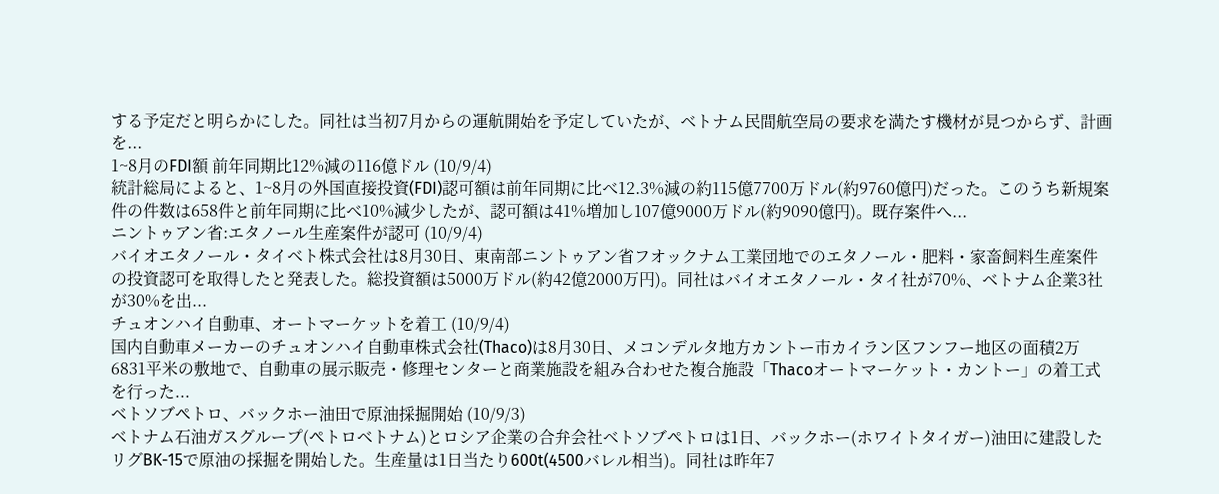する予定だと明らかにした。同社は当初7月からの運航開始を予定していたが、ベトナム民間航空局の要求を満たす機材が見つからず、計画を...
1~8月のFDI額 前年同期比12%減の116億ドル (10/9/4)
統計総局によると、1~8月の外国直接投資(FDI)認可額は前年同期に比べ12.3%減の約115億7700万ドル(約9760億円)だった。このうち新規案件の件数は658件と前年同期に比べ10%減少したが、認可額は41%増加し107億9000万ドル(約9090億円)。既存案件へ...
ニントゥアン省:エタノール生産案件が認可 (10/9/4)
バイオエタノール・タイベト株式会社は8月30日、東南部ニントゥアン省フオックナム工業団地でのエタノール・肥料・家畜飼料生産案件の投資認可を取得したと発表した。総投資額は5000万ドル(約42億2000万円)。同社はバイオエタノール・タイ社が70%、ベトナム企業3社が30%を出...
チュオンハイ自動車、オートマーケットを着工 (10/9/4)
国内自動車メーカーのチュオンハイ自動車株式会社(Thaco)は8月30日、メコンデルタ地方カントー市カイラン区フンフー地区の面積2万6831平米の敷地で、自動車の展示販売・修理センターと商業施設を組み合わせた複合施設「Thacoオートマーケット・カントー」の着工式を行った...
ベトソブペトロ、バックホー油田で原油採掘開始 (10/9/3)
ベトナム石油ガスグループ(ペトロベトナム)とロシア企業の合弁会社ベトソブペトロは1日、バックホー(ホワイトタイガー)油田に建設したリグBK-15で原油の採掘を開始した。生産量は1日当たり600t(4500バレル相当)。同社は昨年7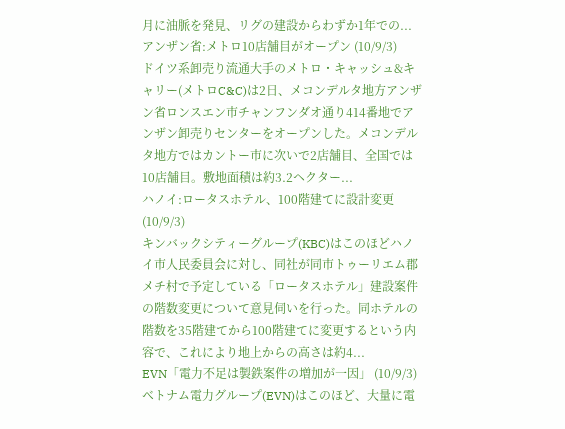月に油脈を発見、リグの建設からわずか1年での...
アンザン省:メトロ10店舗目がオープン (10/9/3)
ドイツ系卸売り流通大手のメトロ・キャッシュ&キャリー(メトロC&C)は2日、メコンデルタ地方アンザン省ロンスエン市チャンフンダオ通り414番地でアンザン卸売りセンターをオープンした。メコンデルタ地方ではカントー市に次いで2店舗目、全国では10店舗目。敷地面積は約3.2ヘクター...
ハノイ:ロータスホテル、100階建てに設計変更 (10/9/3)
キンバックシティーグループ(KBC)はこのほどハノイ市人民委員会に対し、同社が同市トゥーリエム郡メチ村で予定している「ロータスホテル」建設案件の階数変更について意見伺いを行った。同ホテルの階数を35階建てから100階建てに変更するという内容で、これにより地上からの高さは約4...
EVN「電力不足は製鉄案件の増加が一因」 (10/9/3)
ベトナム電力グループ(EVN)はこのほど、大量に電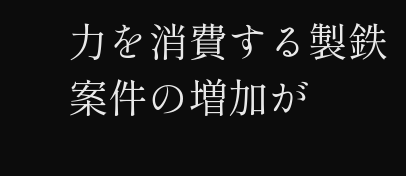力を消費する製鉄案件の増加が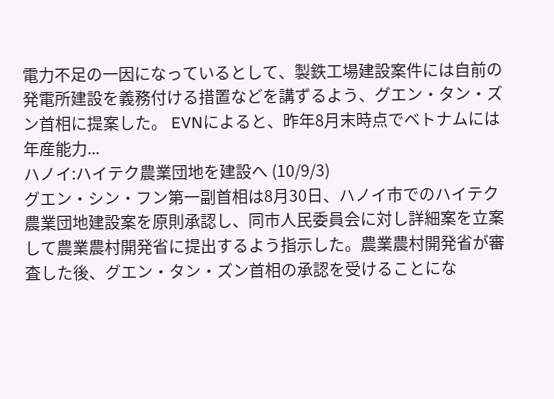電力不足の一因になっているとして、製鉄工場建設案件には自前の発電所建設を義務付ける措置などを講ずるよう、グエン・タン・ズン首相に提案した。 EVNによると、昨年8月末時点でベトナムには年産能力...
ハノイ:ハイテク農業団地を建設へ (10/9/3)
グエン・シン・フン第一副首相は8月30日、ハノイ市でのハイテク農業団地建設案を原則承認し、同市人民委員会に対し詳細案を立案して農業農村開発省に提出するよう指示した。農業農村開発省が審査した後、グエン・タン・ズン首相の承認を受けることにな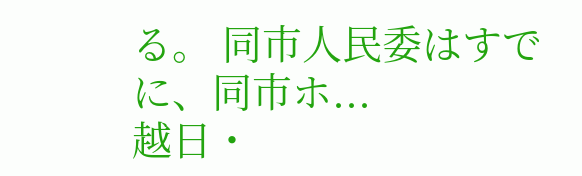る。 同市人民委はすでに、同市ホ...
越日・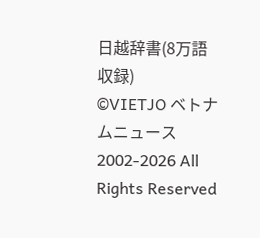日越辞書(8万語収録)
©VIETJO ベトナムニュース 2002-2026 All Rights Reserved